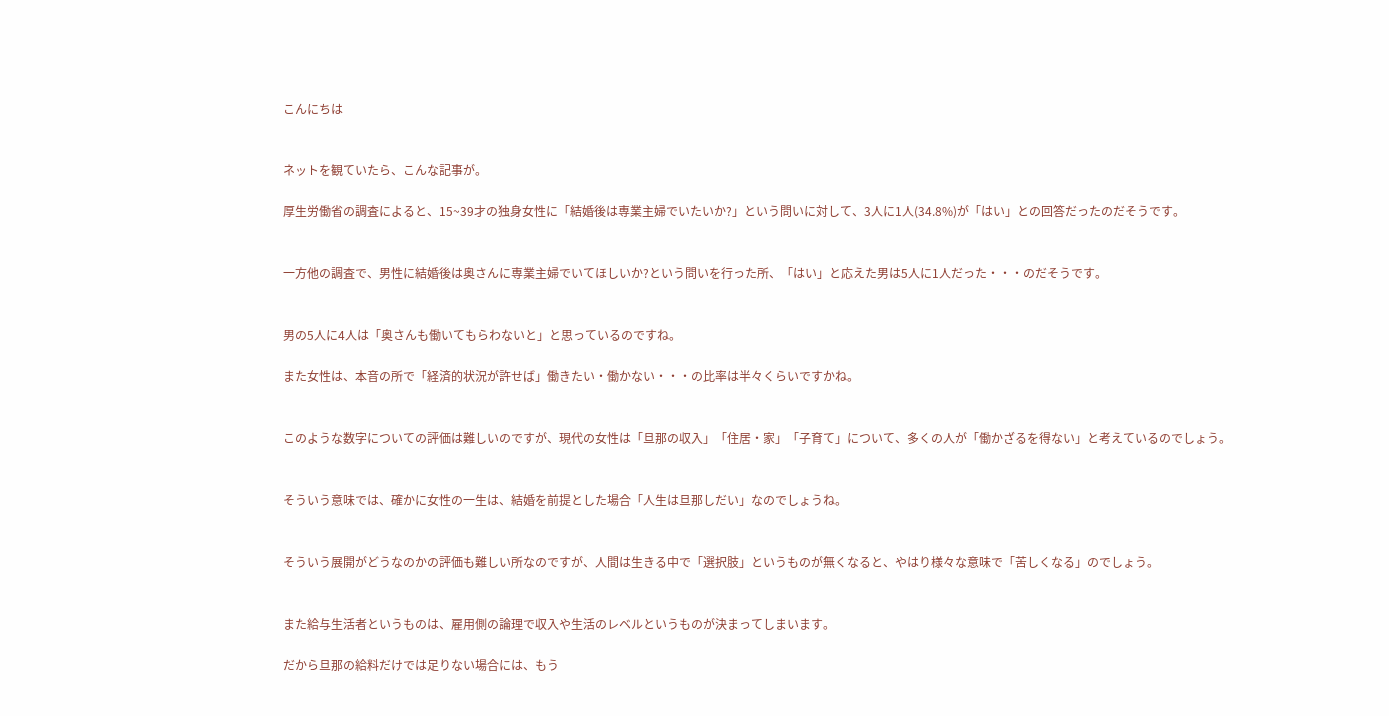こんにちは


ネットを観ていたら、こんな記事が。

厚生労働省の調査によると、15~39才の独身女性に「結婚後は専業主婦でいたいか?」という問いに対して、3人に1人(34.8%)が「はい」との回答だったのだそうです。


一方他の調査で、男性に結婚後は奥さんに専業主婦でいてほしいか?という問いを行った所、「はい」と応えた男は5人に1人だった・・・のだそうです。


男の5人に4人は「奥さんも働いてもらわないと」と思っているのですね。

また女性は、本音の所で「経済的状況が許せば」働きたい・働かない・・・の比率は半々くらいですかね。


このような数字についての評価は難しいのですが、現代の女性は「旦那の収入」「住居・家」「子育て」について、多くの人が「働かざるを得ない」と考えているのでしょう。


そういう意味では、確かに女性の一生は、結婚を前提とした場合「人生は旦那しだい」なのでしょうね。


そういう展開がどうなのかの評価も難しい所なのですが、人間は生きる中で「選択肢」というものが無くなると、やはり様々な意味で「苦しくなる」のでしょう。


また給与生活者というものは、雇用側の論理で収入や生活のレベルというものが決まってしまいます。

だから旦那の給料だけでは足りない場合には、もう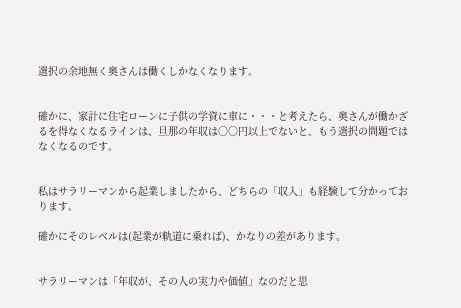選択の余地無く奥さんは働くしかなくなります。


確かに、家計に住宅ローンに子供の学資に車に・・・と考えたら、奥さんが働かざるを得なくなるラインは、旦那の年収は○○円以上でないと、もう選択の問題ではなくなるのです。


私はサラリーマンから起業しましたから、どちらの「収入」も経験して分かっております。

確かにそのレベルは(起業が軌道に乗れば)、かなりの差があります。


サラリーマンは「年収が、その人の実力や価値」なのだと思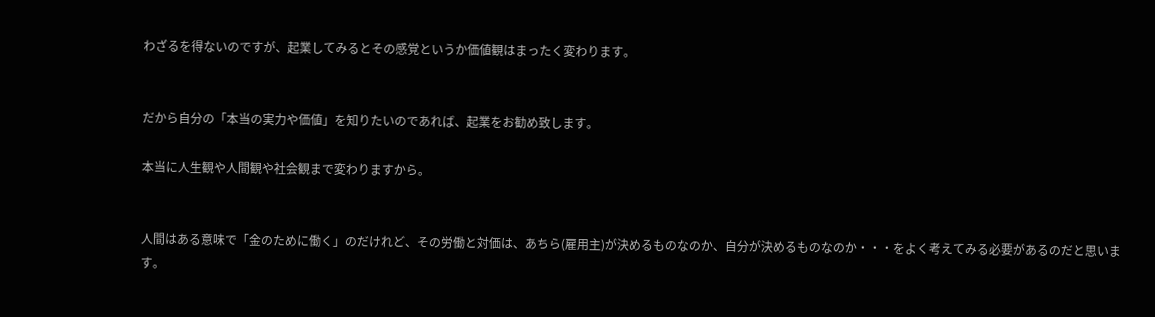わざるを得ないのですが、起業してみるとその感覚というか価値観はまったく変わります。


だから自分の「本当の実力や価値」を知りたいのであれば、起業をお勧め致します。

本当に人生観や人間観や社会観まで変わりますから。


人間はある意味で「金のために働く」のだけれど、その労働と対価は、あちら(雇用主)が決めるものなのか、自分が決めるものなのか・・・をよく考えてみる必要があるのだと思います。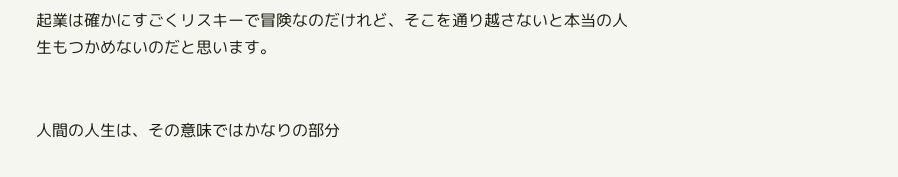起業は確かにすごくリスキーで冒険なのだけれど、そこを通り越さないと本当の人生もつかめないのだと思います。


人間の人生は、その意味ではかなりの部分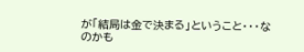が「結局は金で決まる」ということ・・・なのかも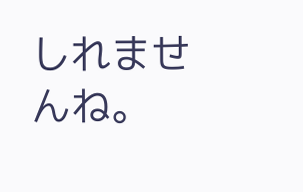しれませんね。